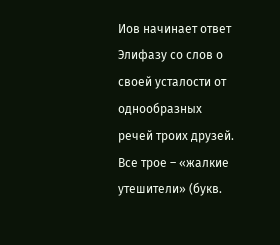Иов начинает ответ Элифазу со слов о своей усталости от однообразных речей троих друзей. Все трое – «жалкие утешители» (букв.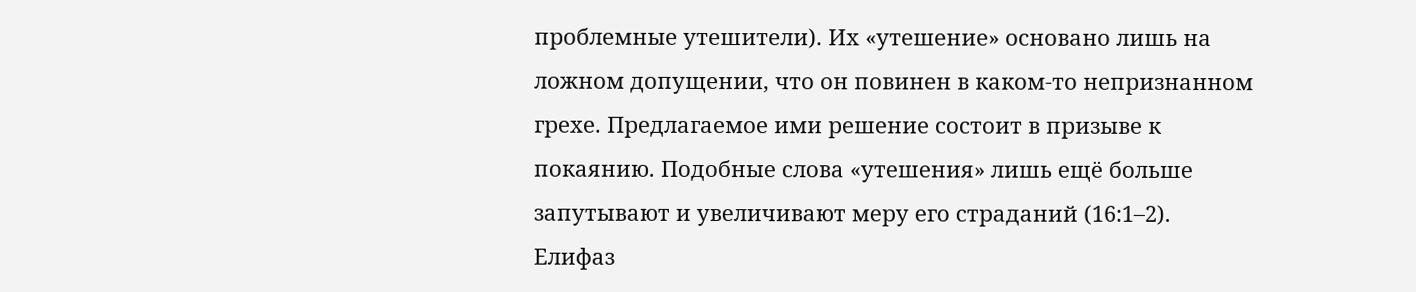проблемные утешители). Их «утешение» основано лишь на ложном допущении, что он повинен в каком-то непризнанном грехе. Предлагаемое ими решение состоит в призыве к покаянию. Подобные слова «утешения» лишь ещё больше запутывают и увеличивают меру его страданий (16:1–2).
Елифаз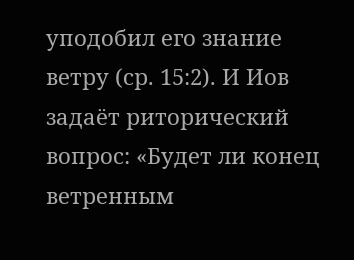уподобил его знание ветру (ср. 15:2). И Иов задаёт риторический вопрос: «Будет ли конец ветренным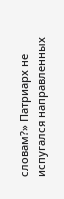словам?» Патриарх не испугался направленных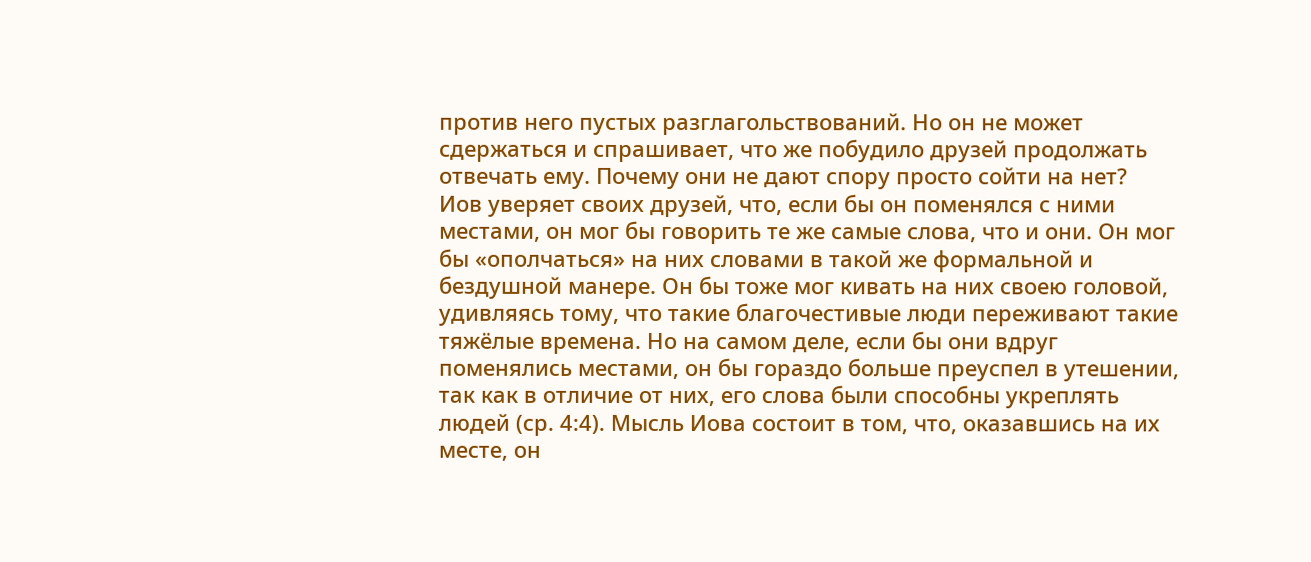против него пустых разглагольствований. Но он не может сдержаться и спрашивает, что же побудило друзей продолжать отвечать ему. Почему они не дают спору просто сойти на нет?
Иов уверяет своих друзей, что, если бы он поменялся с ними местами, он мог бы говорить те же самые слова, что и они. Он мог бы «ополчаться» на них словами в такой же формальной и бездушной манере. Он бы тоже мог кивать на них своею головой, удивляясь тому, что такие благочестивые люди переживают такие тяжёлые времена. Но на самом деле, если бы они вдруг поменялись местами, он бы гораздо больше преуспел в утешении, так как в отличие от них, его слова были способны укреплять людей (ср. 4:4). Мысль Иова состоит в том, что, оказавшись на их месте, он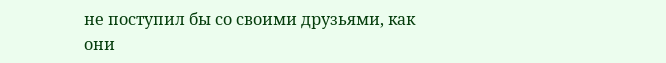не поступил бы со своими друзьями, как они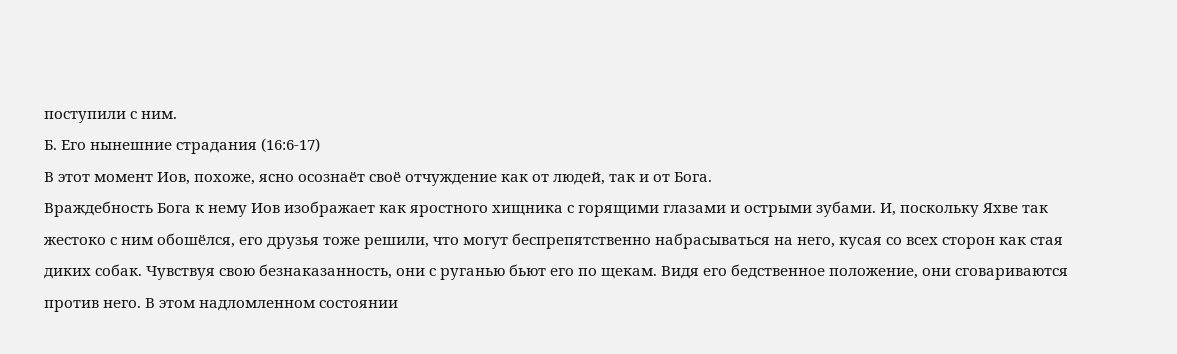поступили с ним.
Б. Его нынешние страдания (16:6-17)
В этот момент Иов, похоже, ясно осознаёт своё отчуждение как от людей, так и от Бога.
Враждебность Бога к нему Иов изображает как яростного хищника с горящими глазами и острыми зубами. И, поскольку Яхве так жестоко с ним обошёлся, его друзья тоже решили, что могут беспрепятственно набрасываться на него, кусая со всех сторон как стая диких собак. Чувствуя свою безнаказанность, они с руганью бьют его по щекам. Видя его бедственное положение, они сговариваются против него. В этом надломленном состоянии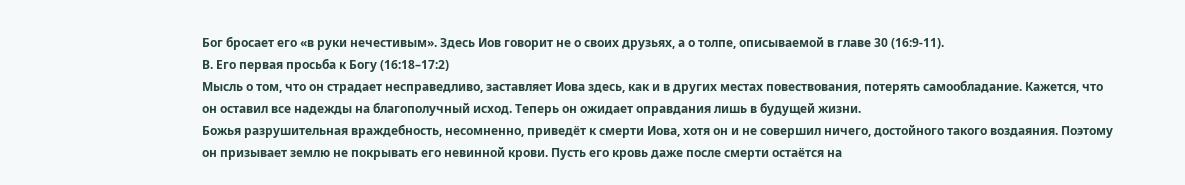Бог бросает его «в руки нечестивым». Здесь Иов говорит не о своих друзьях, а о толпе, описываемой в главе 30 (16:9-11).
В. Его первая просьба к Богу (16:18–17:2)
Мысль о том, что он страдает несправедливо, заставляет Иова здесь, как и в других местах повествования, потерять самообладание. Кажется, что он оставил все надежды на благополучный исход. Теперь он ожидает оправдания лишь в будущей жизни.
Божья разрушительная враждебность, несомненно, приведёт к смерти Иова, хотя он и не совершил ничего, достойного такого воздаяния. Поэтому он призывает землю не покрывать его невинной крови. Пусть его кровь даже после смерти остаётся на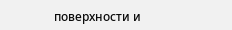поверхности и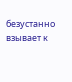безустанно взывает к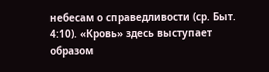небесам о справедливости (ср. Быт. 4:10). «Кровь» здесь выступает образом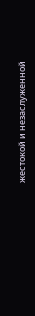жестокой и незаслуженной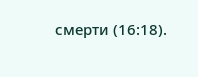смерти (16:18).